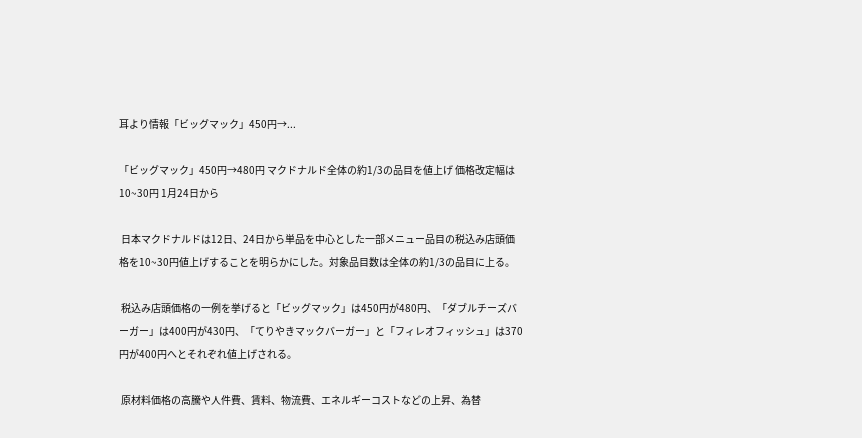耳より情報「ビッグマック」450円→...

「ビッグマック」450円→480円 マクドナルド全体の約1/3の品目を値上げ 価格改定幅は10~30円 1月24日から

 日本マクドナルドは12日、24日から単品を中心とした一部メニュー品目の税込み店頭価格を10~30円値上げすることを明らかにした。対象品目数は全体の約1/3の品目に上る。

 税込み店頭価格の一例を挙げると「ビッグマック」は450円が480円、「ダブルチーズバーガー」は400円が430円、「てりやきマックバーガー」と「フィレオフィッシュ」は370円が400円へとそれぞれ値上げされる。

 原材料価格の高騰や人件費、賃料、物流費、エネルギーコストなどの上昇、為替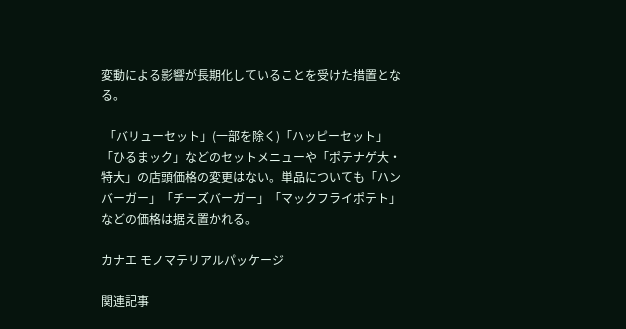変動による影響が長期化していることを受けた措置となる。

 「バリューセット」(一部を除く)「ハッピーセット」「ひるまック」などのセットメニューや「ポテナゲ大・特大」の店頭価格の変更はない。単品についても「ハンバーガー」「チーズバーガー」「マックフライポテト」などの価格は据え置かれる。

カナエ モノマテリアルパッケージ

関連記事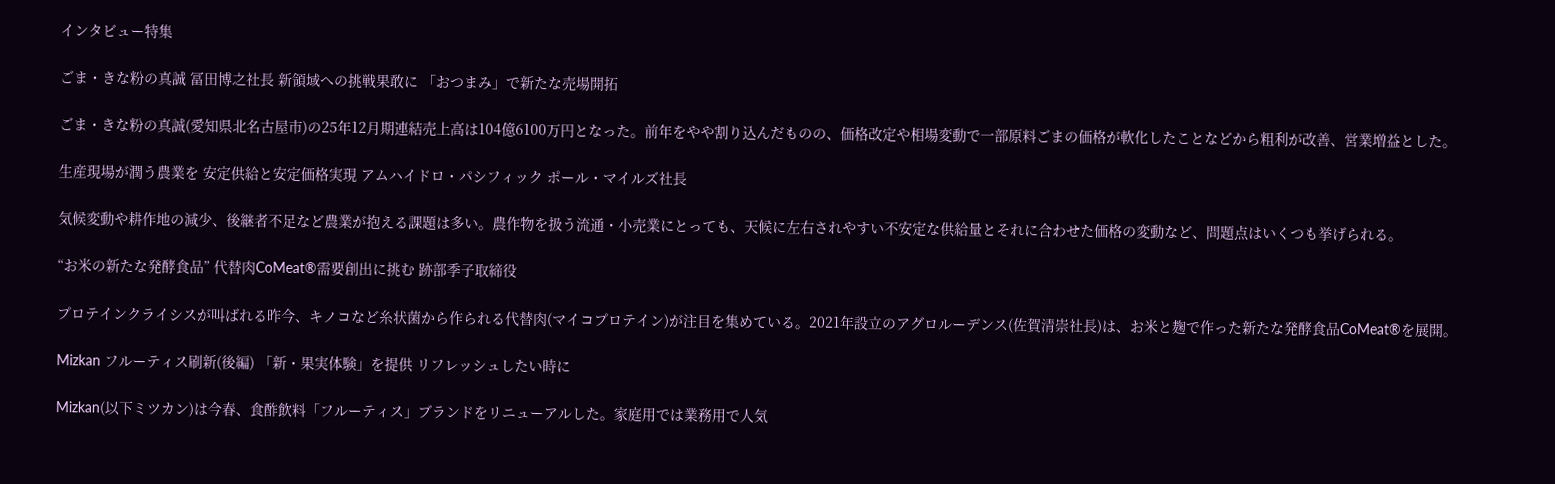インタビュー特集

ごま・きな粉の真誠 冨田博之社長 新領域への挑戦果敢に 「おつまみ」で新たな売場開拓

ごま・きな粉の真誠(愛知県北名古屋市)の25年12月期連結売上高は104億6100万円となった。前年をやや割り込んだものの、価格改定や相場変動で一部原料ごまの価格が軟化したことなどから粗利が改善、営業増益とした。

生産現場が潤う農業を 安定供給と安定価格実現 アムハイドロ・パシフィック ポール・マイルズ社長

気候変動や耕作地の減少、後継者不足など農業が抱える課題は多い。農作物を扱う流通・小売業にとっても、天候に左右されやすい不安定な供給量とそれに合わせた価格の変動など、問題点はいくつも挙げられる。

“お米の新たな発酵食品” 代替肉CoMeat®需要創出に挑む 跡部季子取締役

プロテインクライシスが叫ばれる昨今、キノコなど糸状菌から作られる代替肉(マイコプロテイン)が注目を集めている。2021年設立のアグロルーデンス(佐賀清崇社長)は、お米と麹で作った新たな発酵食品CoMeat®を展開。

Mizkan フルーティス刷新(後編) 「新・果実体験」を提供 リフレッシュしたい時に

Mizkan(以下ミツカン)は今春、食酢飲料「フルーティス」ブランドをリニューアルした。家庭用では業務用で人気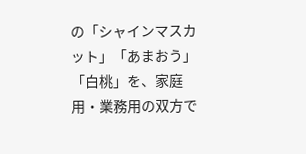の「シャインマスカット」「あまおう」「白桃」を、家庭用・業務用の双方で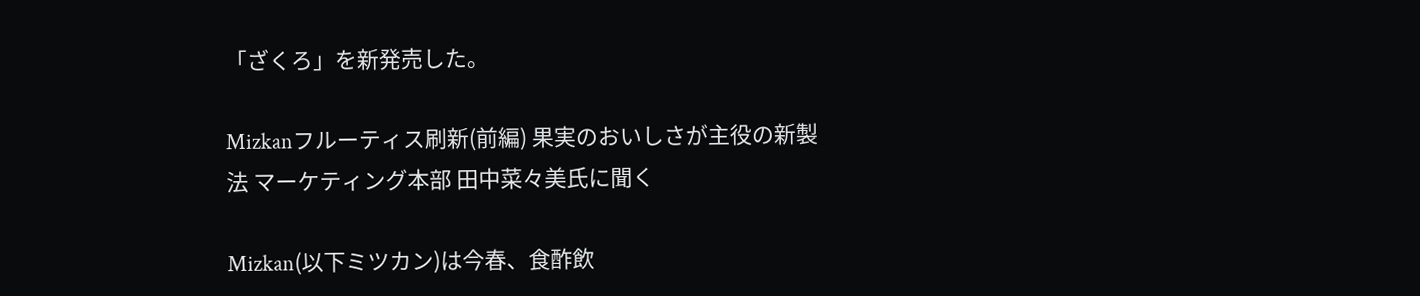「ざくろ」を新発売した。

Mizkanフルーティス刷新(前編) 果実のおいしさが主役の新製法 マーケティング本部 田中菜々美氏に聞く

Mizkan(以下ミツカン)は今春、食酢飲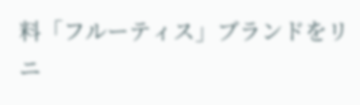料「フルーティス」ブランドをリニ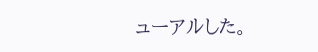ューアルした。